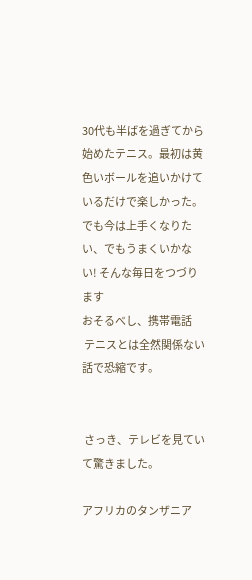30代も半ばを過ぎてから始めたテニス。最初は黄色いボールを追いかけているだけで楽しかった。でも今は上手くなりたい、でもうまくいかない! そんな毎日をつづります
おそるべし、携帯電話
 テニスとは全然関係ない話で恐縮です。


 さっき、テレビを見ていて驚きました。

アフリカのタンザニア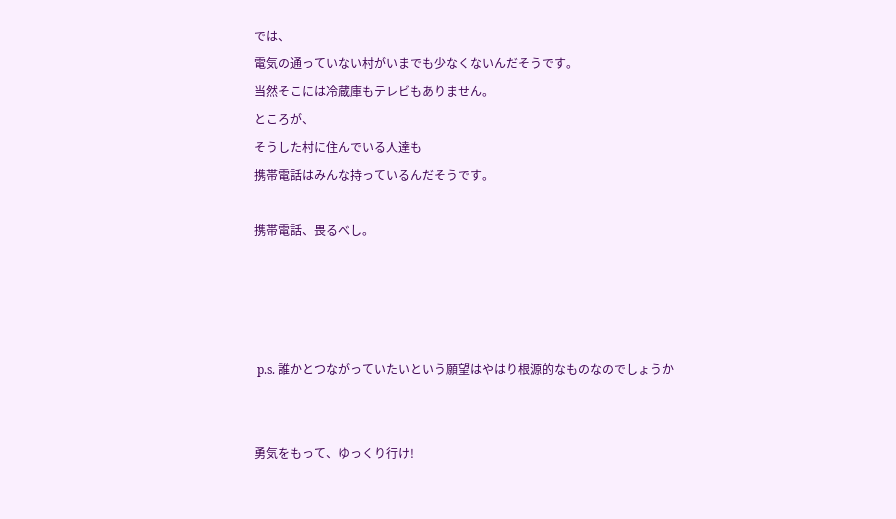では、
電気の通っていない村がいまでも少なくないんだそうです。
当然そこには冷蔵庫もテレビもありません。
ところが、
そうした村に住んでいる人達も
携帯電話はみんな持っているんだそうです。

携帯電話、畏るべし。




 p.s. 誰かとつながっていたいという願望はやはり根源的なものなのでしょうか


勇気をもって、ゆっくり行け!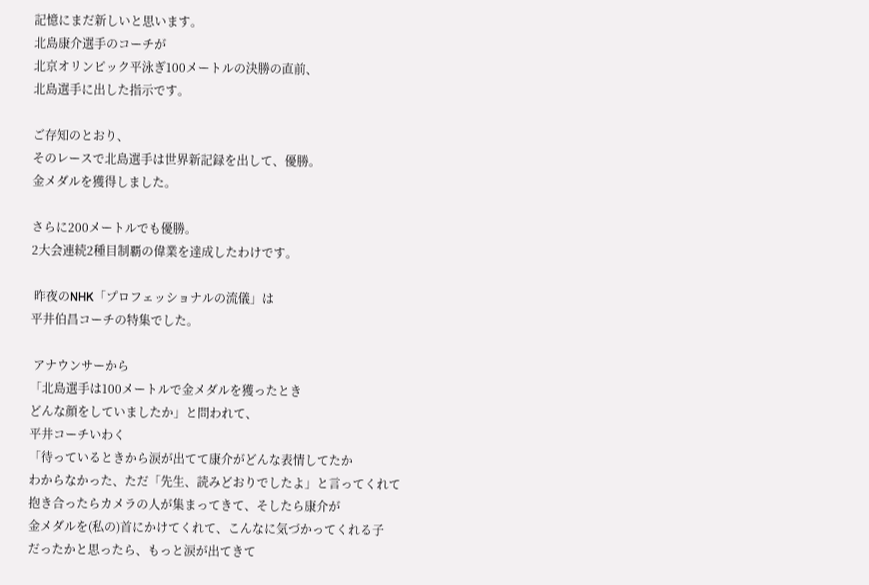記憶にまだ新しいと思います。
北島康介選手のコーチが
北京オリンピック平泳ぎ100メートルの決勝の直前、
北島選手に出した指示です。

ご存知のとおり、
そのレースで北島選手は世界新記録を出して、優勝。
金メダルを獲得しました。

さらに200メートルでも優勝。
2大会連続2種目制覇の偉業を達成したわけです。

 昨夜のNHK「プロフェッショナルの流儀」は
平井伯昌コーチの特集でした。

 アナウンサーから
「北島選手は100メートルで金メダルを獲ったとき
どんな顔をしていましたか」と問われて、
平井コーチいわく
「待っているときから涙が出てて康介がどんな表情してたか
わからなかった、ただ「先生、読みどおりでしたよ」と言ってくれて
抱き合ったらカメラの人が集まってきて、そしたら康介が
金メダルを(私の)首にかけてくれて、こんなに気づかってくれる子
だったかと思ったら、もっと涙が出てきて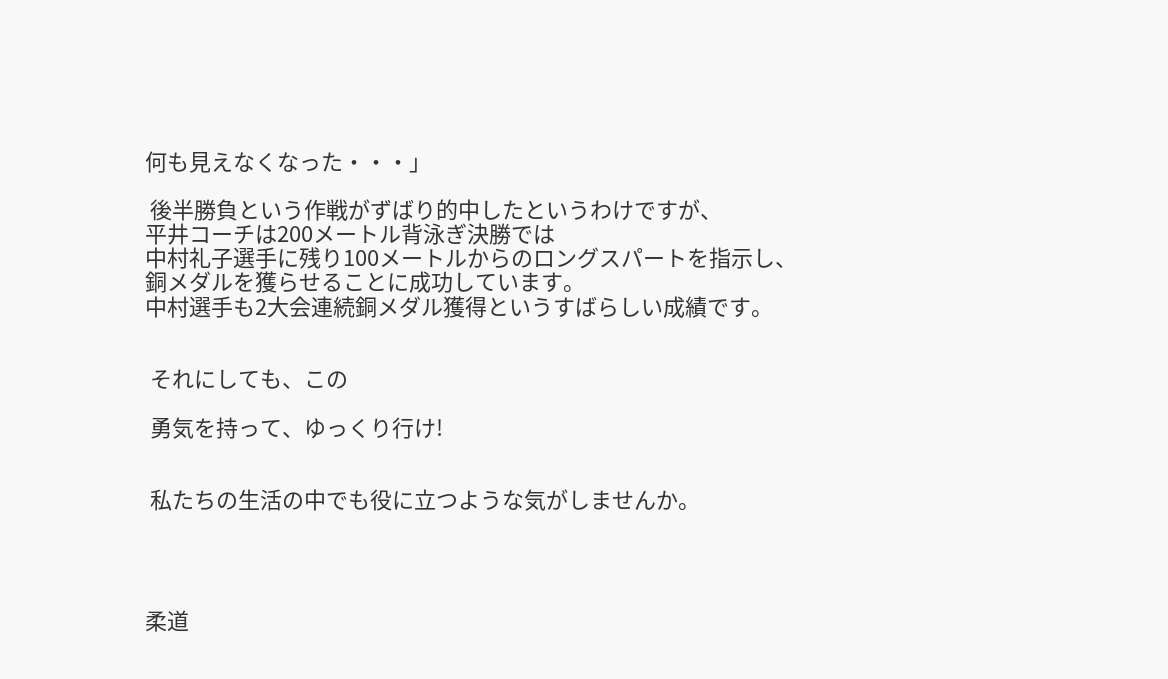何も見えなくなった・・・」

 後半勝負という作戦がずばり的中したというわけですが、
平井コーチは200メートル背泳ぎ決勝では
中村礼子選手に残り100メートルからのロングスパートを指示し、
銅メダルを獲らせることに成功しています。
中村選手も2大会連続銅メダル獲得というすばらしい成績です。


 それにしても、この

 勇気を持って、ゆっくり行け!


 私たちの生活の中でも役に立つような気がしませんか。




柔道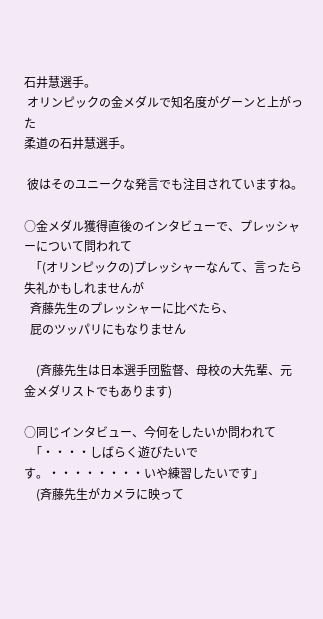石井慧選手。
 オリンピックの金メダルで知名度がグーンと上がった
柔道の石井慧選手。

 彼はそのユニークな発言でも注目されていますね。

○金メダル獲得直後のインタビューで、プレッシャーについて問われて
  「(オリンピックの)プレッシャーなんて、言ったら失礼かもしれませんが
  斉藤先生のプレッシャーに比べたら、
  屁のツッパリにもなりません

    (斉藤先生は日本選手団監督、母校の大先輩、元金メダリストでもあります)

○同じインタビュー、今何をしたいか問われて
  「・・・・しばらく遊びたいです。・・・・・・・・いや練習したいです」
    (斉藤先生がカメラに映って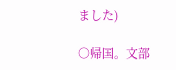ました)

○帰国。文部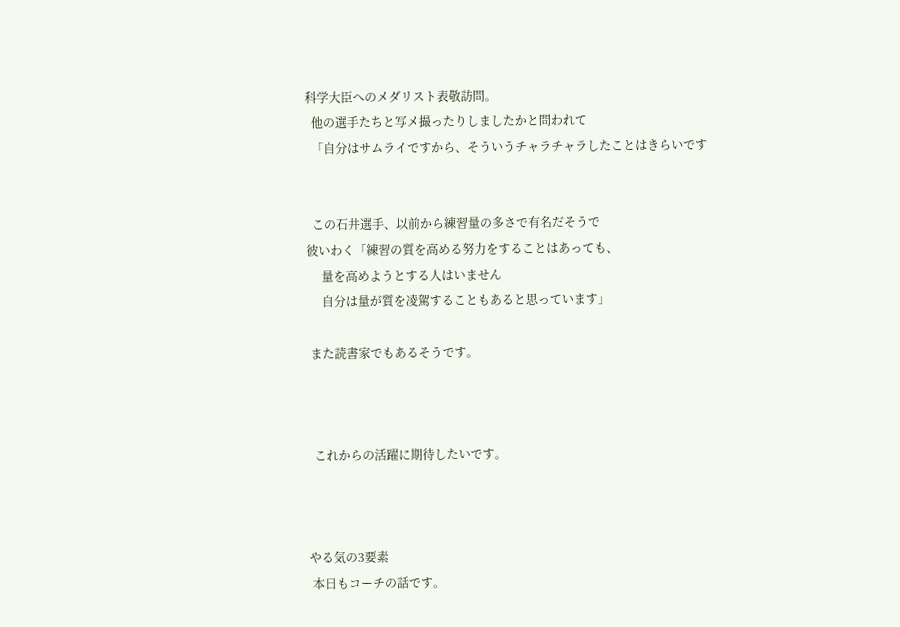科学大臣へのメダリスト表敬訪問。
  他の選手たちと写メ撮ったりしましたかと問われて
  「自分はサムライですから、そういうチャラチャラしたことはきらいです


  この石井選手、以前から練習量の多さで有名だそうで
彼いわく「練習の質を高める努力をすることはあっても、
     量を高めようとする人はいません
     自分は量が質を凌駕することもあると思っています」

 また読書家でもあるそうです。



  これからの活躍に期待したいです。



やる気の3要素
 本日もコーチの話です。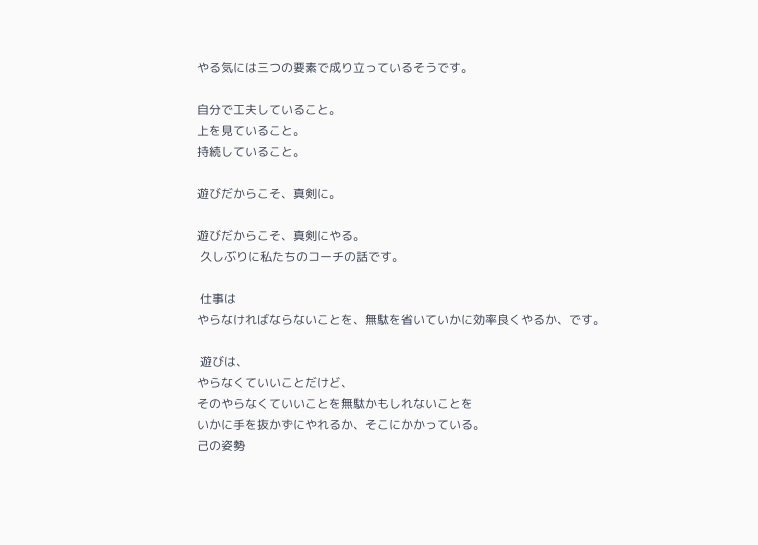やる気には三つの要素で成り立っているそうです。

自分で工夫していること。
上を見ていること。
持続していること。

遊びだからこそ、真剣に。

遊びだからこそ、真剣にやる。
 久しぶりに私たちのコーチの話です。

 仕事は
やらなければならないことを、無駄を省いていかに効率良くやるか、です。

 遊びは、
やらなくていいことだけど、
そのやらなくていいことを無駄かもしれないことを
いかに手を抜かずにやれるか、そこにかかっている。
己の姿勢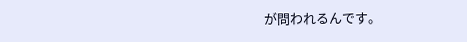が問われるんです。